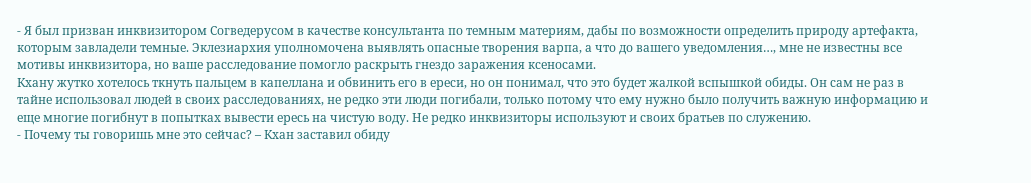- Я был призван инквизитором Согведерусом в качестве консультанта по темным материям, дабы по возможности определить природу артефакта, которым завладели темные. Эклезиархия уполномочена выявлять опасные творения варпа, а что до вашего уведомления…, мне не известны все мотивы инквизитора, но ваше расследование помогло раскрыть гнездо заражения ксеносами.
Кхану жутко хотелось ткнуть пальцем в капеллана и обвинить его в ереси, но он понимал, что это будет жалкой вспышкой обиды. Он сам не раз в тайне использовал людей в своих расследованиях, не редко эти люди погибали, только потому что ему нужно было получить важную информацию и еще многие погибнут в попытках вывести ересь на чистую воду. Не редко инквизиторы используют и своих братьев по служению.
- Почему ты говоришь мне это сейчас? – Кхан заставил обиду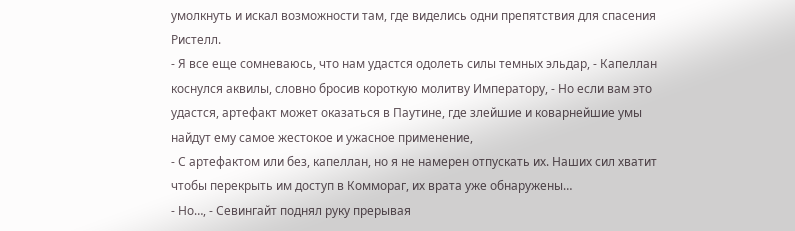умолкнуть и искал возможности там, где виделись одни препятствия для спасения Ристелл.
- Я все еще сомневаюсь, что нам удастся одолеть силы темных эльдар, - Капеллан коснулся аквилы, словно бросив короткую молитву Императору, - Но если вам это удастся, артефакт может оказаться в Паутине, где злейшие и коварнейшие умы найдут ему самое жестокое и ужасное применение,
- С артефактом или без, капеллан, но я не намерен отпускать их. Наших сил хватит чтобы перекрыть им доступ в Коммораг, их врата уже обнаружены…
- Но…, - Севингайт поднял руку прерывая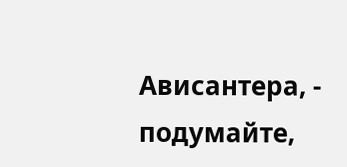Ависантера, - подумайте,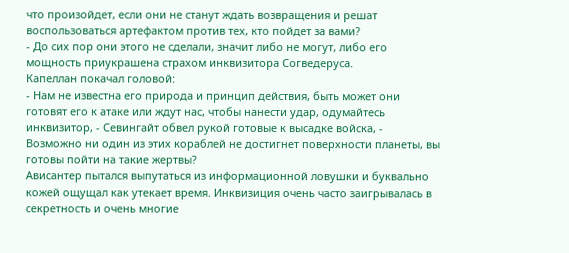что произойдет, если они не станут ждать возвращения и решат воспользоваться артефактом против тех, кто пойдет за вами?
- До сих пор они этого не сделали, значит либо не могут, либо его мощность приукрашена страхом инквизитора Согведеруса.
Капеллан покачал головой:
- Нам не известна его природа и принцип действия, быть может они готовят его к атаке или ждут нас, чтобы нанести удар, одумайтесь инквизитор, - Севингайт обвел рукой готовые к высадке войска, - Возможно ни один из этих кораблей не достигнет поверхности планеты, вы готовы пойти на такие жертвы?
Ависантер пытался выпутаться из информационной ловушки и буквально кожей ощущал как утекает время. Инквизиция очень часто заигрывалась в секретность и очень многие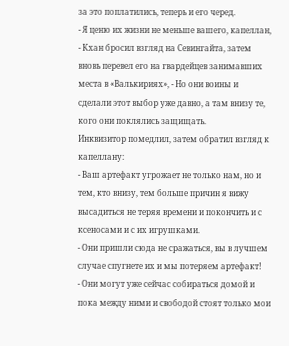за это поплатились, теперь и его черед.
- Я ценю их жизни не меньше вашего, капеллан, - Кхан бросил взгляд на Севингайта, затем вновь перевел его на гвардейцев занимавших места в «Валькириях», - Но они воины и сделали этот выбор уже давно, а там внизу те, кого они поклялись защищать.
Инквизитор помедлил, затем обратил взгляд к капеллану:
- Ваш артефакт угрожает не только нам, но и тем, кто внизу, тем больше причин я вижу высадиться не теряя времени и покончить и с ксеносами и с их игрушками.
- Они пришли сюда не сражаться, вы в лучшем случае спугнете их и мы потеряем артефакт!
- Они могут уже сейчас собираться домой и пока между ними и свободой стоят только мои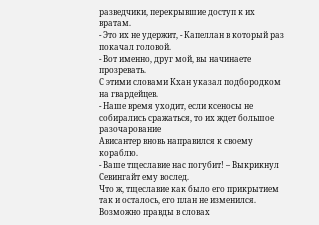разведчики, перекрывшие доступ к их вратам.
- Это их не удержит, - Капеллан в который раз покачал головой.
- Вот именно, друг мой, вы начинаете прозревать.
С этими словами Кхан указал подбородком на гвардейцев.
- Наше время уходит, если ксеносы не собирались сражаться, то их ждет большое разочарование
Ависантер вновь направился к своему кораблю.
- Ваше тщеславие нас погубит! – Выкрикнул Севингайт ему вослед.
Что ж, тщеславие как было его прикрытием так и осталось, его план не изменился. Возможно правды в словах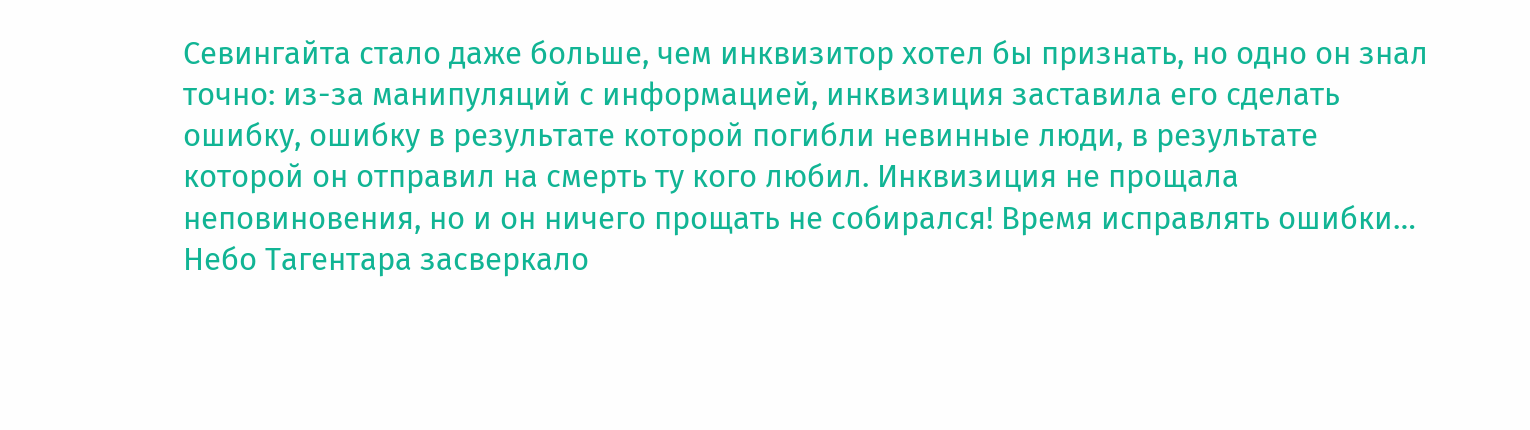Севингайта стало даже больше, чем инквизитор хотел бы признать, но одно он знал точно: из-за манипуляций с информацией, инквизиция заставила его сделать ошибку, ошибку в результате которой погибли невинные люди, в результате которой он отправил на смерть ту кого любил. Инквизиция не прощала неповиновения, но и он ничего прощать не собирался! Время исправлять ошибки…
Небо Тагентара засверкало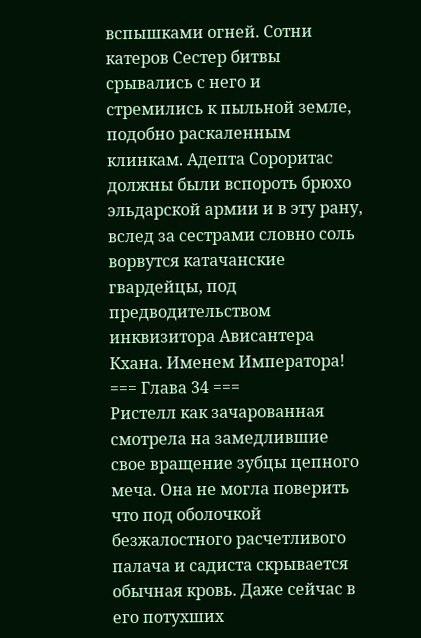вспышками огней. Сотни катеров Сестер битвы срывались с него и стремились к пыльной земле, подобно раскаленным клинкам. Адепта Сороритас должны были вспороть брюхо эльдарской армии и в эту рану, вслед за сестрами словно соль ворвутся катачанские гвардейцы, под предводительством инквизитора Ависантера Кхана. Именем Императора!
=== Глава 34 ===
Ристелл как зачарованная смотрела на замедлившие свое вращение зубцы цепного меча. Она не могла поверить что под оболочкой безжалостного расчетливого палача и садиста скрывается обычная кровь. Даже сейчас в его потухших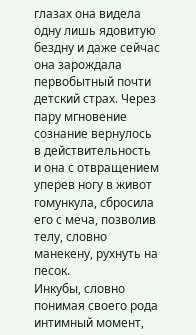глазах она видела одну лишь ядовитую бездну и даже сейчас она зарождала первобытный почти детский страх. Через пару мгновение сознание вернулось в действительность и она с отвращением уперев ногу в живот гомункула, сбросила его с меча, позволив телу, словно манекену, рухнуть на песок.
Инкубы, словно понимая своего рода интимный момент,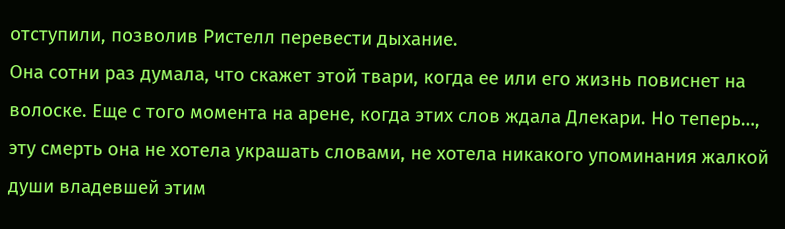отступили, позволив Ристелл перевести дыхание.
Она сотни раз думала, что скажет этой твари, когда ее или его жизнь повиснет на волоске. Еще с того момента на арене, когда этих слов ждала Длекари. Но теперь…, эту смерть она не хотела украшать словами, не хотела никакого упоминания жалкой души владевшей этим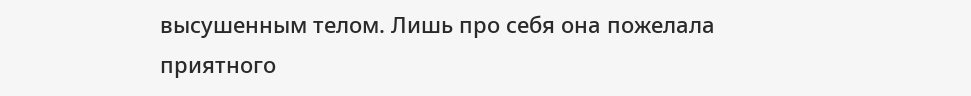высушенным телом. Лишь про себя она пожелала приятного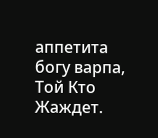аппетита богу варпа, Той Кто Жаждет.